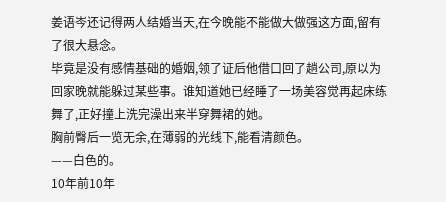姜语岑还记得两人结婚当天,在今晚能不能做大做强这方面,留有了很大悬念。
毕竟是没有感情基础的婚姻,领了证后他借口回了趟公司,原以为回家晚就能躲过某些事。谁知道她已经睡了一场美容觉再起床练舞了,正好撞上洗完澡出来半穿舞裙的她。
胸前臀后一览无余,在薄弱的光线下,能看清颜色。
——白色的。
10年前10年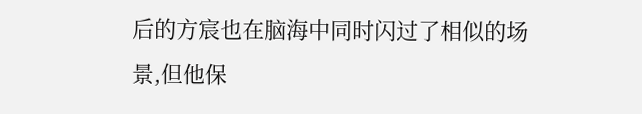后的方宸也在脑海中同时闪过了相似的场景,但他保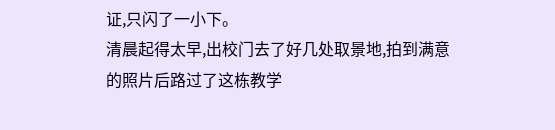证,只闪了一小下。
清晨起得太早,出校门去了好几处取景地,拍到满意的照片后路过了这栋教学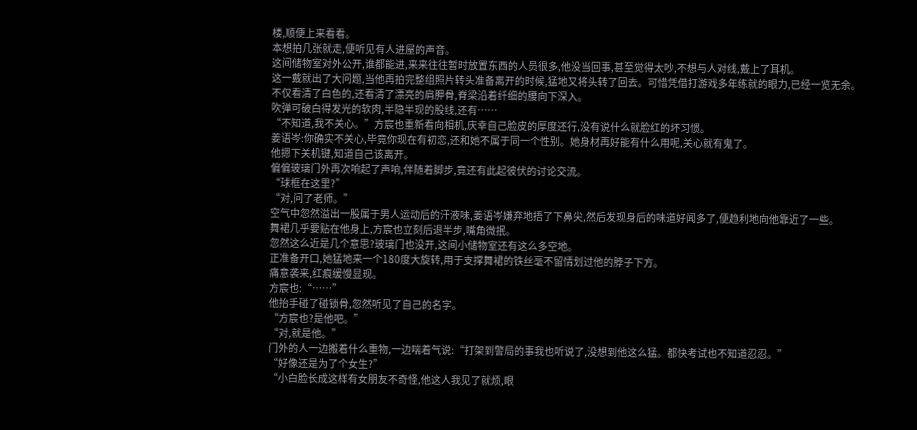楼,顺便上来看看。
本想拍几张就走,便听见有人进屋的声音。
这间储物室对外公开,谁都能进,来来往往暂时放置东西的人员很多,他没当回事,甚至觉得太吵,不想与人对线,戴上了耳机。
这一戴就出了大问题,当他再拍完整组照片转头准备离开的时候,猛地又将头转了回去。可惜凭借打游戏多年练就的眼力,已经一览无余。
不仅看清了白色的,还看清了漂亮的肩胛骨,脊梁沿着纤细的腰向下深入。
吹弹可破白得发光的软肉,半隐半现的股线,还有……
“不知道,我不关心。”方宸也重新看向相机,庆幸自己脸皮的厚度还行,没有说什么就脸红的坏习惯。
姜语岑:你确实不关心,毕竟你现在有初恋,还和她不属于同一个性别。她身材再好能有什么用呢,关心就有鬼了。
他摁下关机键,知道自己该离开。
偏偏玻璃门外再次响起了声响,伴随着脚步,竟还有此起彼伏的讨论交流。
“球框在这里?”
“对,问了老师。”
空气中忽然溢出一股属于男人运动后的汗液味,姜语岑嫌弃地捂了下鼻尖,然后发现身后的味道好闻多了,便趋利地向他靠近了一些。
舞裙几乎要贴在他身上,方宸也立刻后退半步,嘴角微抿。
忽然这么近是几个意思?玻璃门也没开,这间小储物室还有这么多空地。
正准备开口,她猛地来一个180度大旋转,用于支撑舞裙的铁丝毫不留情划过他的脖子下方。
痛意袭来,红痕缓慢显现。
方宸也:“……”
他抬手碰了碰锁骨,忽然听见了自己的名字。
“方宸也?是他吧。”
“对,就是他。”
门外的人一边搬着什么重物,一边喘着气说:“打架到警局的事我也听说了,没想到他这么猛。都快考试也不知道忍忍。”
“好像还是为了个女生?”
“小白脸长成这样有女朋友不奇怪,他这人我见了就烦,眼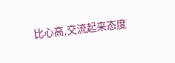比心高,交流起来态度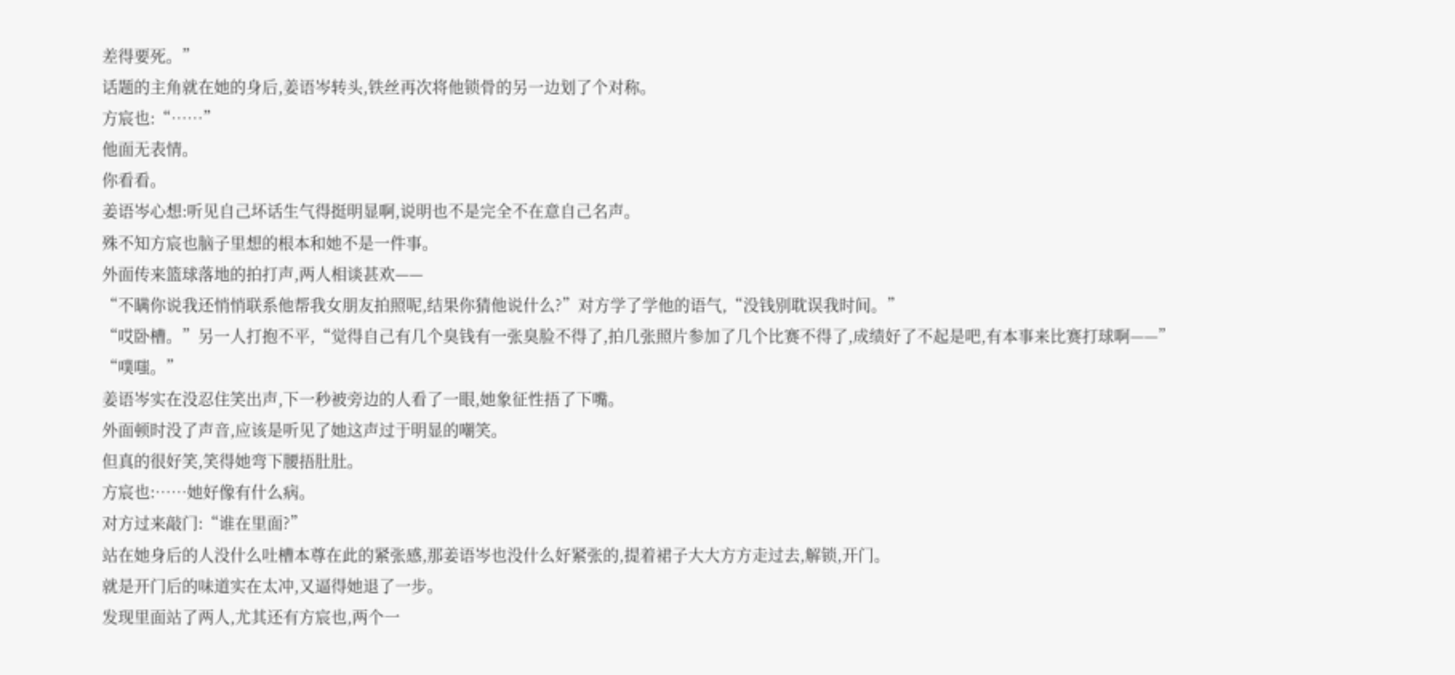差得要死。”
话题的主角就在她的身后,姜语岑转头,铁丝再次将他锁骨的另一边划了个对称。
方宸也:“……”
他面无表情。
你看看。
姜语岑心想:听见自己坏话生气得挺明显啊,说明也不是完全不在意自己名声。
殊不知方宸也脑子里想的根本和她不是一件事。
外面传来篮球落地的拍打声,两人相谈甚欢——
“不瞒你说我还悄悄联系他帮我女朋友拍照呢,结果你猜他说什么?”对方学了学他的语气,“没钱别耽误我时间。”
“哎卧槽。”另一人打抱不平,“觉得自己有几个臭钱有一张臭脸不得了,拍几张照片参加了几个比赛不得了,成绩好了不起是吧,有本事来比赛打球啊——”
“噗嗤。”
姜语岑实在没忍住笑出声,下一秒被旁边的人看了一眼,她象征性捂了下嘴。
外面顿时没了声音,应该是听见了她这声过于明显的嘲笑。
但真的很好笑,笑得她弯下腰捂肚肚。
方宸也:……她好像有什么病。
对方过来敲门:“谁在里面?”
站在她身后的人没什么吐槽本尊在此的紧张感,那姜语岑也没什么好紧张的,提着裙子大大方方走过去,解锁,开门。
就是开门后的味道实在太冲,又逼得她退了一步。
发现里面站了两人,尤其还有方宸也,两个一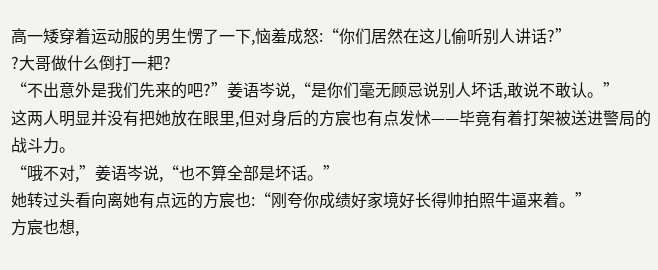高一矮穿着运动服的男生愣了一下,恼羞成怒:“你们居然在这儿偷听别人讲话?”
?大哥做什么倒打一耙?
“不出意外是我们先来的吧?”姜语岑说,“是你们毫无顾忌说别人坏话,敢说不敢认。”
这两人明显并没有把她放在眼里,但对身后的方宸也有点发怵——毕竟有着打架被送进警局的战斗力。
“哦不对,”姜语岑说,“也不算全部是坏话。”
她转过头看向离她有点远的方宸也:“刚夸你成绩好家境好长得帅拍照牛逼来着。”
方宸也想,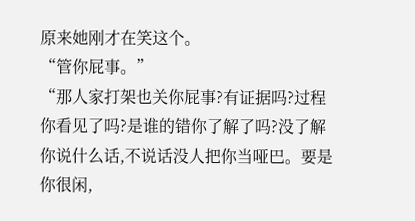原来她刚才在笑这个。
“管你屁事。”
“那人家打架也关你屁事?有证据吗?过程你看见了吗?是谁的错你了解了吗?没了解你说什么话,不说话没人把你当哑巴。要是你很闲,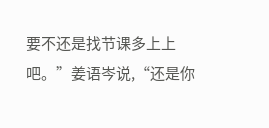要不还是找节课多上上吧。”姜语岑说,“还是你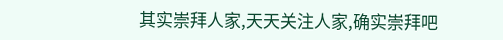其实崇拜人家,天天关注人家,确实崇拜吧